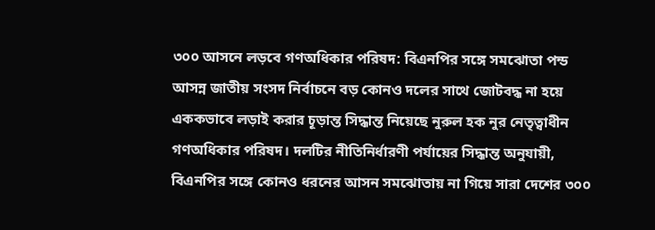৩০০ আসনে লড়বে গণঅধিকার পরিষদ: বিএনপির সঙ্গে সমঝোতা পন্ড
আসন্ন জাতীয় সংসদ নির্বাচনে বড় কোনও দলের সাথে জোটবদ্ধ না হয়ে এককভাবে লড়াই করার চূড়ান্ত সিদ্ধান্ত নিয়েছে নুরুল হক নুর নেতৃত্বাধীন গণঅধিকার পরিষদ। দলটির নীতিনির্ধারণী পর্যায়ের সিদ্ধান্ত অনুযায়ী, বিএনপির সঙ্গে কোনও ধরনের আসন সমঝোতায় না গিয়ে সারা দেশের ৩০০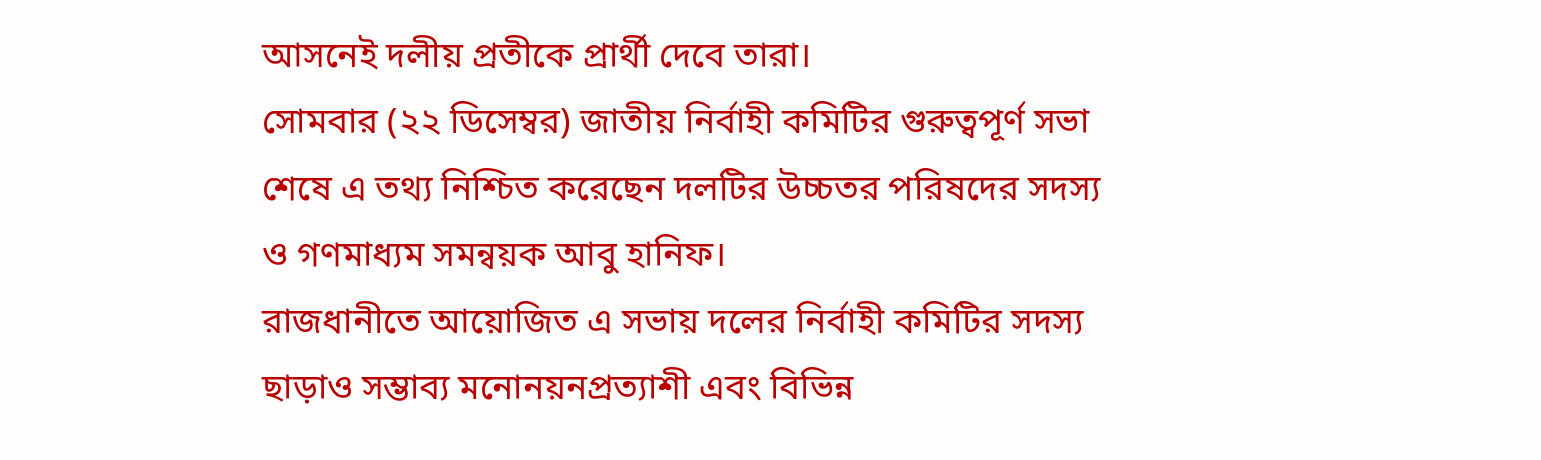আসনেই দলীয় প্রতীকে প্রার্থী দেবে তারা।
সোমবার (২২ ডিসেম্বর) জাতীয় নির্বাহী কমিটির গুরুত্বপূর্ণ সভা শেষে এ তথ্য নিশ্চিত করেছেন দলটির উচ্চতর পরিষদের সদস্য ও গণমাধ্যম সমন্বয়ক আবু হানিফ।
রাজধানীতে আয়োজিত এ সভায় দলের নির্বাহী কমিটির সদস্য ছাড়াও সম্ভাব্য মনোনয়নপ্রত্যাশী এবং বিভিন্ন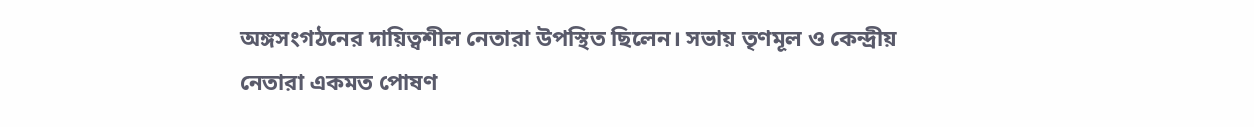অঙ্গসংগঠনের দায়িত্বশীল নেতারা উপস্থিত ছিলেন। সভায় তৃণমূল ও কেন্দ্রীয় নেতারা একমত পোষণ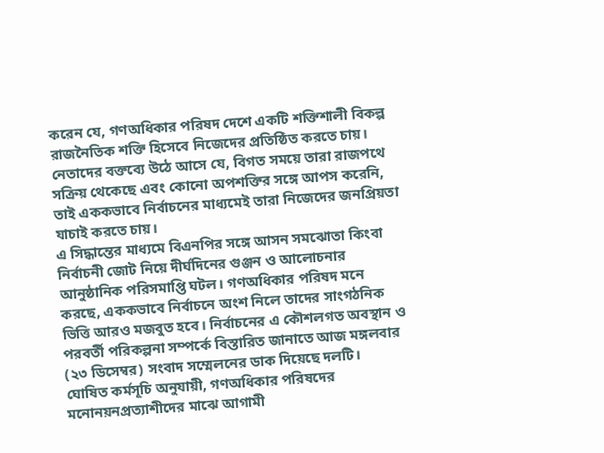করেন যে, গণঅধিকার পরিষদ দেশে একটি শক্তিশালী বিকল্প রাজনৈতিক শক্তি হিসেবে নিজেদের প্রতিষ্ঠিত করতে চায়। নেতাদের বক্তব্যে উঠে আসে যে, বিগত সময়ে তারা রাজপথে সক্রিয় থেকেছে এবং কোনো অপশক্তির সঙ্গে আপস করেনি, তাই এককভাবে নির্বাচনের মাধ্যমেই তারা নিজেদের জনপ্রিয়তা যাচাই করতে চায়।
এ সিদ্ধান্তের মাধ্যমে বিএনপির সঙ্গে আসন সমঝোতা কিংবা নির্বাচনী জোট নিয়ে দীর্ঘদিনের গুঞ্জন ও আলোচনার আনুষ্ঠানিক পরিসমাপ্তি ঘটল। গণঅধিকার পরিষদ মনে করছে, এককভাবে নির্বাচনে অংশ নিলে তাদের সাংগঠনিক ভিত্তি আরও মজবুত হবে। নির্বাচনের এ কৌশলগত অবস্থান ও পরবর্তী পরিকল্পনা সম্পর্কে বিস্তারিত জানাতে আজ মঙ্গলবার (২৩ ডিসেম্বর) সংবাদ সম্মেলনের ডাক দিয়েছে দলটি।
ঘোষিত কর্মসূচি অনুযায়ী, গণঅধিকার পরিষদের মনোনয়নপ্রত্যাশীদের মাঝে আগামী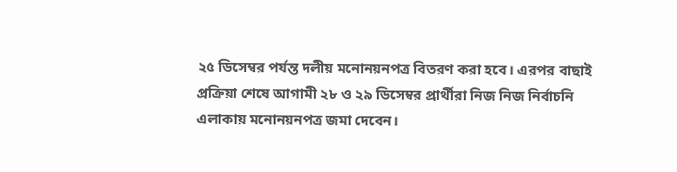২৫ ডিসেম্বর পর্যন্ত দলীয় মনোনয়নপত্র বিতরণ করা হবে। এরপর বাছাই প্রক্রিয়া শেষে আগামী ২৮ ও ২৯ ডিসেম্বর প্রার্থীরা নিজ নিজ নির্বাচনি এলাকায় মনোনয়নপত্র জমা দেবেন।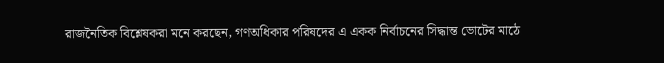রাজনৈতিক বিশ্লেষকরা মনে করছেন, গণঅধিকার পরিষদের এ একক নির্বাচনের সিদ্ধান্ত ভোটের মাঠে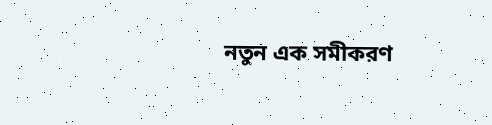নতুন এক সমীকরণ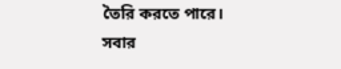তৈরি করতে পারে।
সবার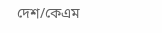দেশ/কেএম